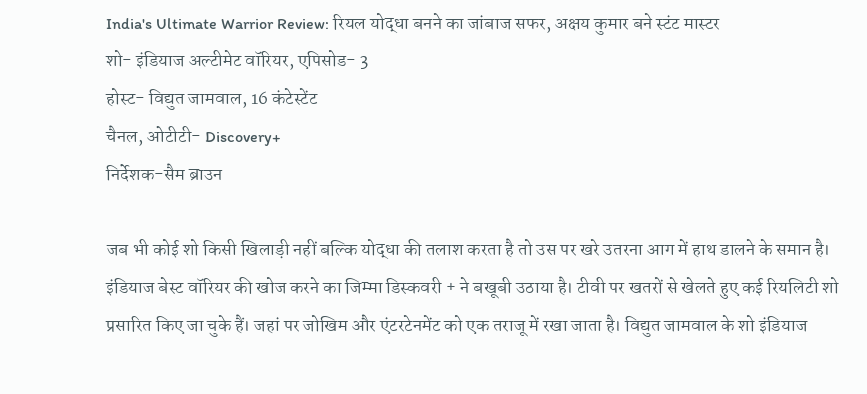India's Ultimate Warrior Review: रियल योद्धा बनने का जांबाज सफर, अक्षय कुमार बने स्टंट मास्टर
शो- इंडियाज अल्टीमेट वॉरियर, एपिसोड- 3
होस्ट- विद्युत जामवाल, 16 कंटेस्टेंट
चैनल, ओटीटी- Discovery+
निर्देशक-सैम ब्राउन

जब भी कोई शो किसी खिलाड़ी नहीं बल्कि योद्धा की तलाश करता है तो उस पर खरे उतरना आग में हाथ डालने के समान है। इंडियाज बेस्ट वॉरियर की खोज करने का जिम्मा डिस्कवरी + ने बखूबी उठाया है। टीवी पर खतरों से खेलते हुए कई रियलिटी शो प्रसारित किए जा चुके हैं। जहां पर जोखिम और एंटरटेनमेंट को एक तराजू में रखा जाता है। विद्युत जामवाल के शो इंडियाज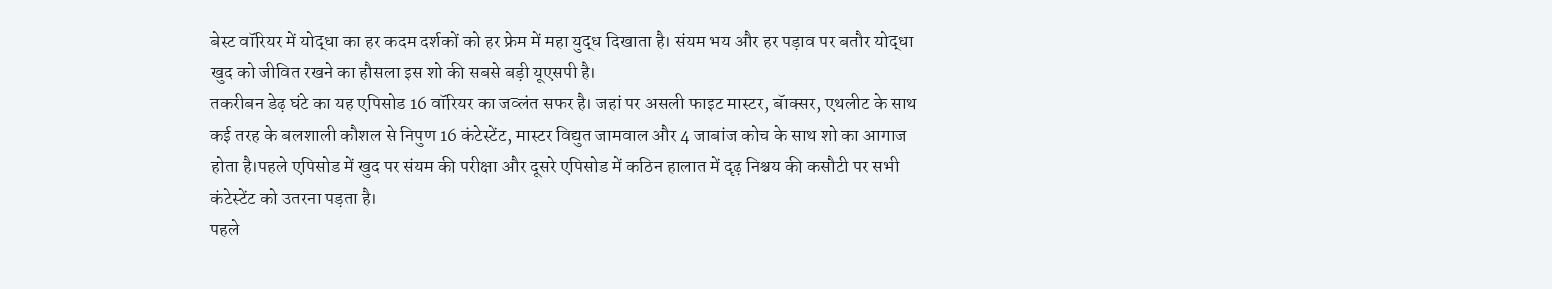बेस्ट वॉरियर में योद्धा का हर कदम दर्शकों को हर फ्रेम में महा युद्ध दिखाता है। संयम भय और हर पड़ाव पर बतौर योद्धा खुद को जीवित रखने का हौसला इस शो की सबसे बड़ी यूएसपी है।
तकरीबन डेढ़ घंटे का यह एपिसोड 16 वॉरियर का जव्लंत सफर है। जहां पर असली फाइट मास्टर, बॅाक्सर, एथलीट के साथ कई तरह के बलशाली कौशल से निपुण 16 कंटेस्टेंट, मास्टर विद्युत जामवाल और 4 जाबांज कोच के साथ शो का आगाज होता है।पहले एपिसोड में खुद पर संयम की परीक्षा और दूसरे एपिसोड में कठिन हालात में दृढ़ निश्चय की कसौटी पर सभी कंटेस्टेंट को उतरना पड़ता है।
पहले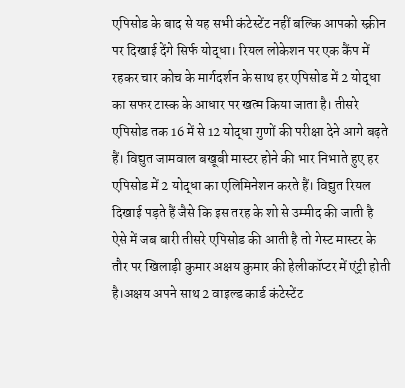एपिसोड के बाद से यह सभी कंटेस्टेंट नहीं बल्कि आपको स्क्रीन पर दिखाई देंगे सिर्फ योद्धा। रियल लोकेशन पर एक कैंप में रहकर चार कोच के मार्गदर्शन के साथ हर एपिसोड में 2 योद्धा का सफर टास्क के आधार पर खत्म किया जाता है। तीसरे एपिसोड तक 16 में से 12 योद्धा गुणों की परीक्षा देने आगे बढ़ते हैं। विद्युत जामवाल बखूबी मास्टर होने की भार निभाते हुए हर एपिसोड में 2 योद्धा का एलिमिनेशन करते हैं। विद्य़ुत रियल दिखाई पड़ते हैं जैसे कि इस तरह के शो से उम्मीद की जाती है
ऐसे में जब बारी तीसरे एपिसोड की आती है तो गेस्ट मास्टर के तौर पर खिलाड़ी कुमार अक्षय कुमार की हेलीकॉप्टर में एंट्री होती है।अक्षय अपने साथ 2 वाइल्ड कार्ड कंटेस्टेंट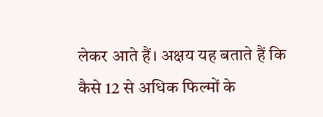लेकर आते हैं। अक्षय यह बताते हैं कि कैसे 12 से अधिक फिल्मों के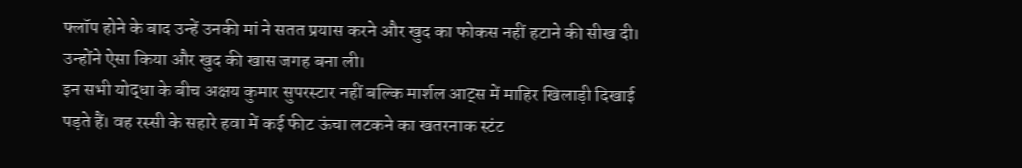फ्लॉप होने के बाद उन्हें उनकी मां ने सतत प्रयास करने और खुद का फोकस नहीं हटाने की सीख दी। उन्होंने ऐसा किया और खुद की खास जगह बना ली।
इन सभी योद्धा के बीच अक्षय कुमार सुपरस्टार नहीं बल्कि मार्शल आट्स में माहिर खिलाड़ी दिखाई पड़ते हैं। वह रस्सी के सहारे हवा में कई फीट ऊंचा लटकने का खतरनाक स्टंट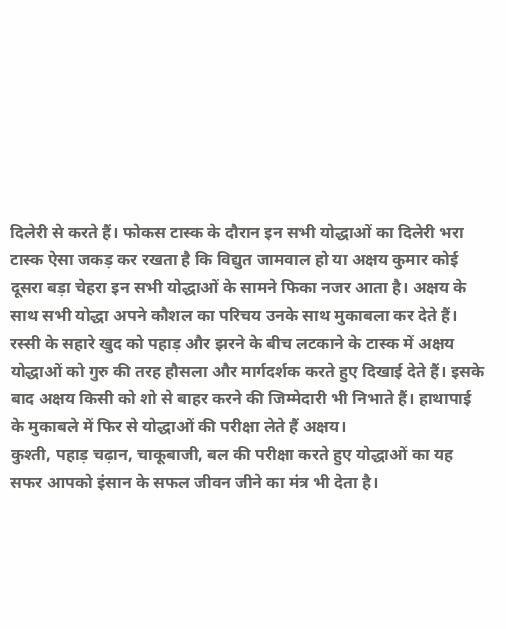दिलेरी से करते हैं। फोकस टास्क के दौरान इन सभी योद्धाओं का दिलेरी भरा टास्क ऐसा जकड़ कर रखता है कि विद्युत जामवाल हो या अक्षय कुमार कोई दूसरा बड़ा चेहरा इन सभी योद्धाओं के सामने फिका नजर आता है। अक्षय के साथ सभी योद्धा अपने कौशल का परिचय उनके साथ मुकाबला कर देते हैं।
रस्सी के सहारे खुद को पहाड़ और झरने के बीच लटकाने के टास्क में अक्षय योद्धाओं को गुरु की तरह हौसला और मार्गदर्शक करते हुए दिखाई देते हैं। इसके बाद अक्षय किसी को शो से बाहर करने की जिम्मेदारी भी निभाते हैं। हाथापाई के मुकाबले में फिर से योद्धाओं की परीक्षा लेते हैं अक्षय।
कुश्ती, पहाड़ चढ़ान, चाकूबाजी, बल की परीक्षा करते हुए योद्धाओं का यह सफर आपको इंसान के सफल जीवन जीने का मंत्र भी देता है।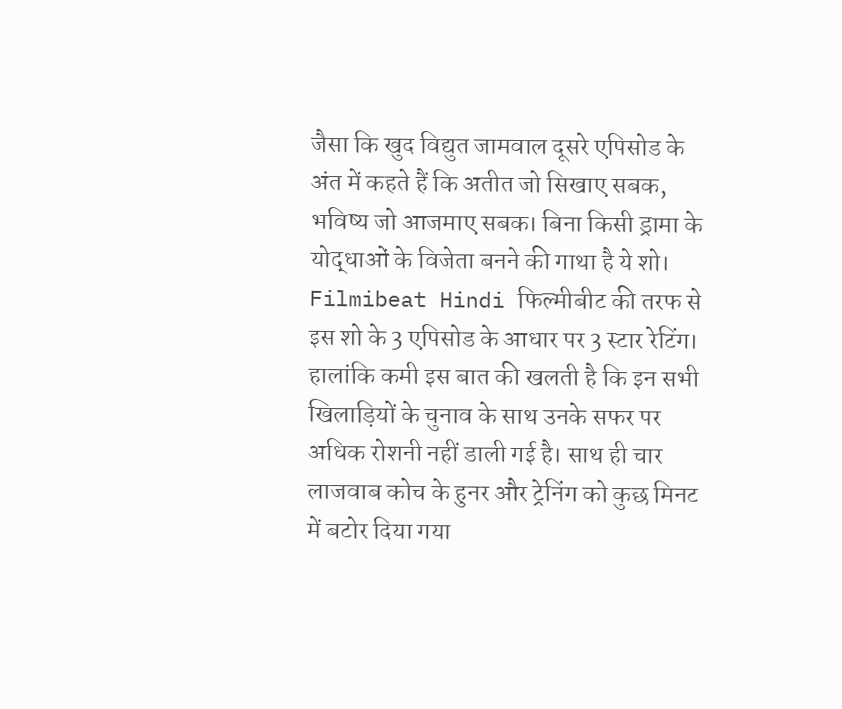जैसा कि खुद विद्युत जामवाल दूसरे एपिसोड के अंत में कहते हैं कि अतीत जो सिखाए सबक, भविष्य जो आजमाए सबक। बिना किसी ड्रामा के योद्धाओं के विजेता बनने की गाथा है ये शो। Filmibeat Hindi फिल्मीबीट की तरफ से इस शो के 3 एपिसोड के आधार पर 3 स्टार रेटिंग। हालांकि कमी इस बात की खलती है कि इन सभी खिलाड़ियों के चुनाव के साथ उनके सफर पर अधिक रोशनी नहीं डाली गई है। साथ ही चार लाजवाब कोच के हुनर और ट्रेनिंग को कुछ मिनट में बटोर दिया गया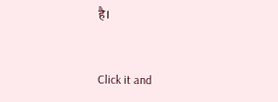है।


Click it and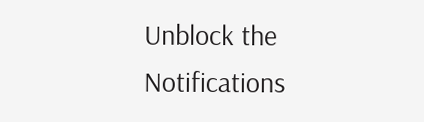Unblock the Notifications